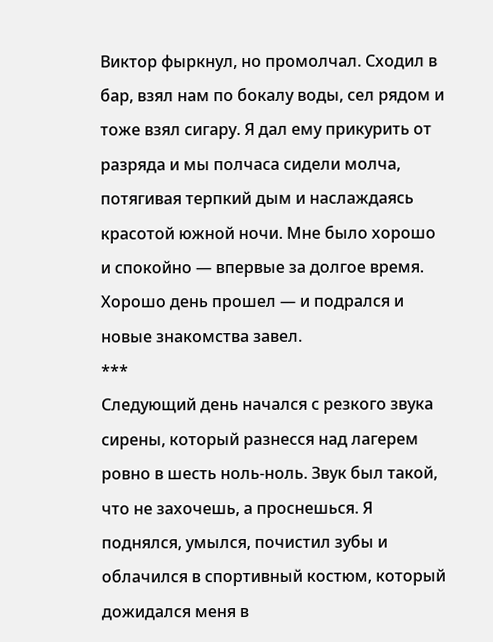Виктор фыркнул, но промолчал. Сходил в бар, взял нам по бокалу воды, сел рядом и тоже взял сигару. Я дал ему прикурить от разряда и мы полчаса сидели молча, потягивая терпкий дым и наслаждаясь красотой южной ночи. Мне было хорошо и спокойно — впервые за долгое время. Хорошо день прошел — и подрался и новые знакомства завел.
***
Следующий день начался с резкого звука сирены, который разнесся над лагерем ровно в шесть ноль-ноль. Звук был такой, что не захочешь, а проснешься. Я поднялся, умылся, почистил зубы и облачился в спортивный костюм, который дожидался меня в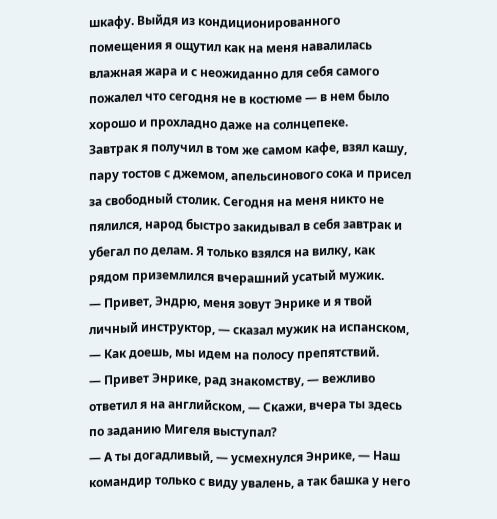шкафу. Выйдя из кондиционированного помещения я ощутил как на меня навалилась влажная жара и с неожиданно для себя самого пожалел что сегодня не в костюме — в нем было хорошо и прохладно даже на солнцепеке.
Завтрак я получил в том же самом кафе, взял кашу, пару тостов с джемом, апельсинового сока и присел за свободный столик. Сегодня на меня никто не пялился, народ быстро закидывал в себя завтрак и убегал по делам. Я только взялся на вилку, как рядом приземлился вчерашний усатый мужик.
— Привет, Эндрю, меня зовут Энрике и я твой личный инструктор, — сказал мужик на испанском, — Как доешь, мы идем на полосу препятствий.
— Привет Энрике, рад знакомству, — вежливо ответил я на английском, — Скажи, вчера ты здесь по заданию Мигеля выступал?
— А ты догадливый, — усмехнулся Энрике, — Наш командир только с виду увалень, а так башка у него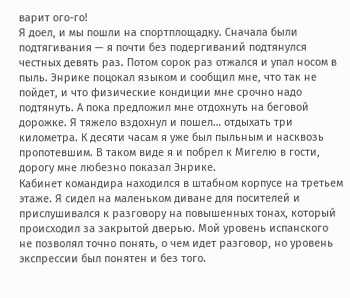варит ого-го!
Я доел, и мы пошли на спортплощадку. Сначала были подтягивания — я почти без подергиваний подтянулся честных девять раз. Потом сорок раз отжался и упал носом в пыль. Энрике поцокал языком и сообщил мне, что так не пойдет, и что физические кондиции мне срочно надо подтянуть. А пока предложил мне отдохнуть на беговой дорожке. Я тяжело вздохнул и пошел… отдыхать три километра. К десяти часам я уже был пыльным и насквозь пропотевшим. В таком виде я и побрел к Мигелю в гости, дорогу мне любезно показал Энрике.
Кабинет командира находился в штабном корпусе на третьем этаже. Я сидел на маленьком диване для посителей и прислушивался к разговору на повышенных тонах, который происходил за закрытой дверью. Мой уровень испанского не позволял точно понять, о чем идет разговор, но уровень экспрессии был понятен и без того.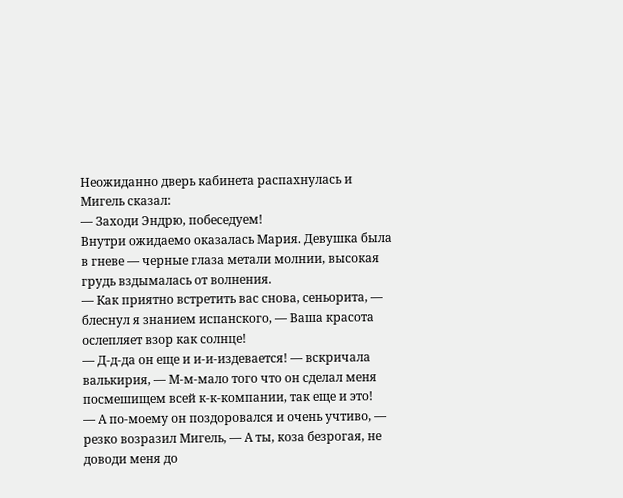Неожиданно дверь кабинета распахнулась и Мигель сказал:
— Заходи Эндрю, побеседуем!
Внутри ожидаемо оказалась Мария. Девушка была в гневе — черные глаза метали молнии, высокая грудь вздымалась от волнения.
— Как приятно встретить вас снова, сеньорита, — блеснул я знанием испанского, — Ваша красота ослепляет взор как солнце!
— Д-д-да он еще и и-и-издевается! — вскричала валькирия, — М-м-мало того что он сделал меня посмешищем всей к-к-компании, так еще и это!
— А по-моему он поздоровался и очень учтиво, — резко возразил Мигель, — А ты, коза безрогая, не доводи меня до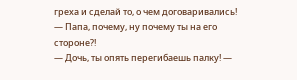греха и сделай то, о чем договаривались!
— Папа, почему, ну почему ты на его стороне?!
— Дочь, ты опять перегибаешь палку! —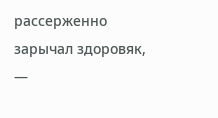рассерженно зарычал здоровяк, —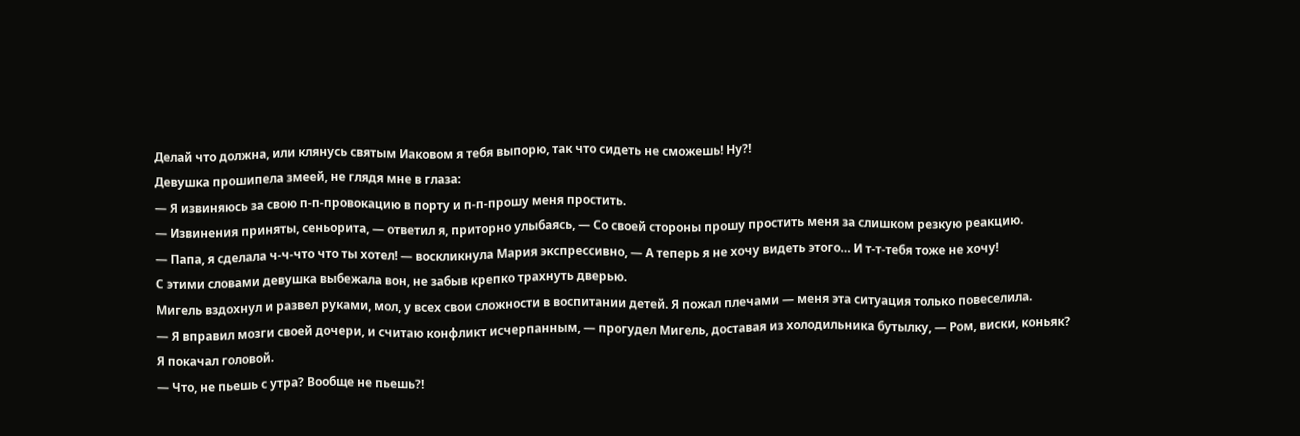Делай что должна, или клянусь святым Иаковом я тебя выпорю, так что сидеть не сможешь! Ну?!
Девушка прошипела змеей, не глядя мне в глаза:
— Я извиняюсь за свою п-п-провокацию в порту и п-п-прошу меня простить.
— Извинения приняты, сеньорита, — ответил я, приторно улыбаясь, — Со своей стороны прошу простить меня за слишком резкую реакцию.
— Папа, я сделала ч-ч-что что ты хотел! — воскликнула Мария экспрессивно, — А теперь я не хочу видеть этого… И т-т-тебя тоже не хочу!
С этими словами девушка выбежала вон, не забыв крепко трахнуть дверью.
Мигель вздохнул и развел руками, мол, у всех свои сложности в воспитании детей. Я пожал плечами — меня эта ситуация только повеселила.
— Я вправил мозги своей дочери, и считаю конфликт исчерпанным, — прогудел Мигель, доставая из холодильника бутылку, — Ром, виски, коньяк?
Я покачал головой.
— Что, не пьешь с утра? Вообще не пьешь?!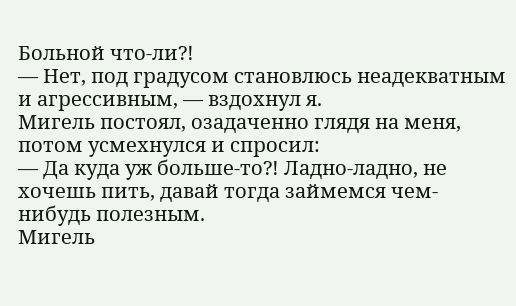Больной что-ли?!
— Нет, под градусом становлюсь неадекватным и агрессивным, — вздохнул я.
Мигель постоял, озадаченно глядя на меня, потом усмехнулся и спросил:
— Да куда уж больше-то?! Ладно-ладно, не хочешь пить, давай тогда займемся чем-нибудь полезным.
Мигель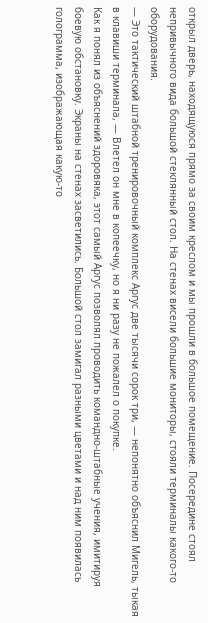открыл дверь, находящуюся прямо за своим креслом и мы прошли в большое помещение. Посередине стоял непривычного вида большой стеклянный стол. На стенах висели большие мониторы, стояли терминалы какого-то оборудования.
— Это тактический штабной тренировочный комплекс Аргус две тысячи сорок три, — непонятно объяснил Мигель, тыкая в клавиши терминала, — Влетел он мне в копеечку, но я ни разу не пожалел о покупке.
Как я понял из объяснений здоровяка, этот самый Аргус позволял проводить командно-штабные учения, имитируя боевую обстановку. Экраны на стенах засветились. Большой стол замигал разными цветами и над ним появилась голограмма, изображающая какую-то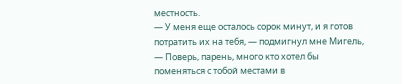местность.
— У меня еще осталось сорок минут, и я готов потратить их на тебя, — подмигнул мне Мигель, — Поверь, парень, много кто хотел бы поменяться с тобой местами в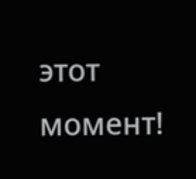этот момент!